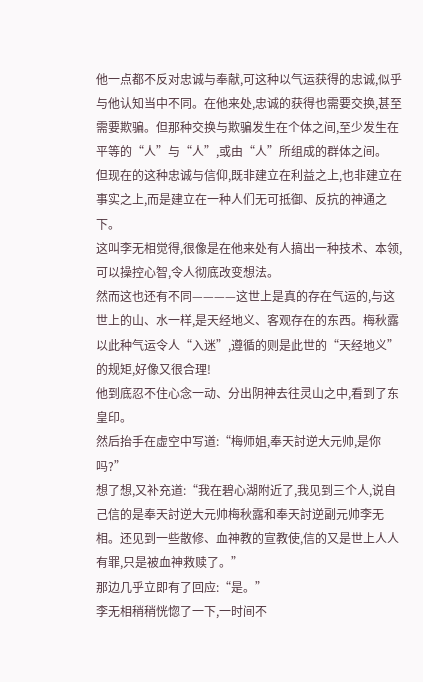他一点都不反对忠诚与奉献,可这种以气运获得的忠诚,似乎与他认知当中不同。在他来处,忠诚的获得也需要交换,甚至需要欺骗。但那种交换与欺骗发生在个体之间,至少发生在平等的“人”与“人”,或由“人”所组成的群体之间。
但现在的这种忠诚与信仰,既非建立在利益之上,也非建立在事实之上,而是建立在一种人们无可抵御、反抗的神通之下。
这叫李无相觉得,很像是在他来处有人搞出一种技术、本领,可以操控心智,令人彻底改变想法。
然而这也还有不同————这世上是真的存在气运的,与这世上的山、水一样,是天经地义、客观存在的东西。梅秋露以此种气运令人“入迷”,遵循的则是此世的“天经地义”的规矩,好像又很合理!
他到底忍不住心念一动、分出阴神去往灵山之中,看到了东皇印。
然后抬手在虚空中写道:“梅师姐,奉天討逆大元帅,是你吗?”
想了想,又补充道:“我在碧心湖附近了,我见到三个人,说自己信的是奉天討逆大元帅梅秋露和奉天討逆副元帅李无相。还见到一些散修、血神教的宣教使,信的又是世上人人有罪,只是被血神救赎了。”
那边几乎立即有了回应:“是。”
李无相稍稍恍惚了一下,一时间不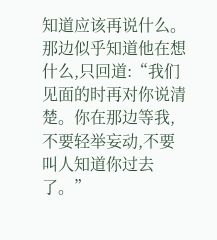知道应该再说什么。
那边似乎知道他在想什么,只回道:“我们见面的时再对你说清楚。你在那边等我,不要轻举妄动,不要叫人知道你过去了。”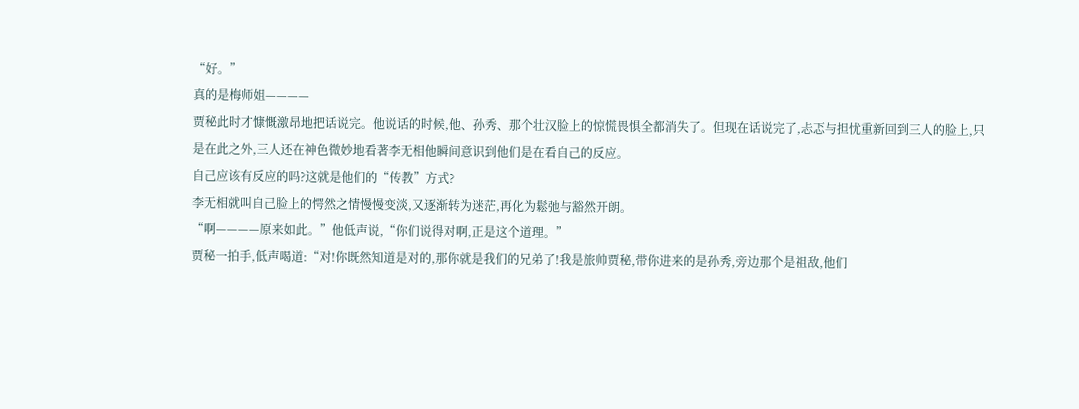“好。”
真的是梅师姐————
贾秘此时才慷慨激昂地把话说完。他说话的时候,他、孙秀、那个壮汉脸上的惊慌畏惧全都消失了。但现在话说完了,忐忑与担忧重新回到三人的脸上,只是在此之外,三人还在神色微妙地看著李无相他瞬间意识到他们是在看自己的反应。
自己应该有反应的吗?这就是他们的“传教”方式?
李无相就叫自己脸上的愕然之情慢慢变淡,又逐渐转为迷茫,再化为鬆弛与豁然开朗。
“啊————原来如此。”他低声说,“你们说得对啊,正是这个道理。”
贾秘一拍手,低声喝道:“对!你既然知道是对的,那你就是我们的兄弟了!我是旅帅贾秘,带你进来的是孙秀,旁边那个是祖敌,他们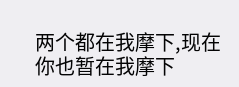两个都在我摩下,现在你也暂在我摩下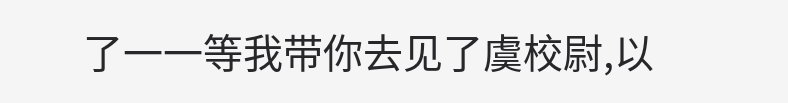了一一等我带你去见了虞校尉,以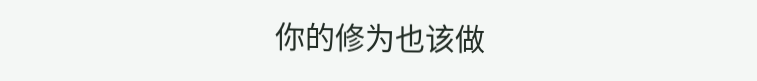你的修为也该做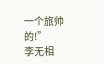一个旅帅的!”
李无相